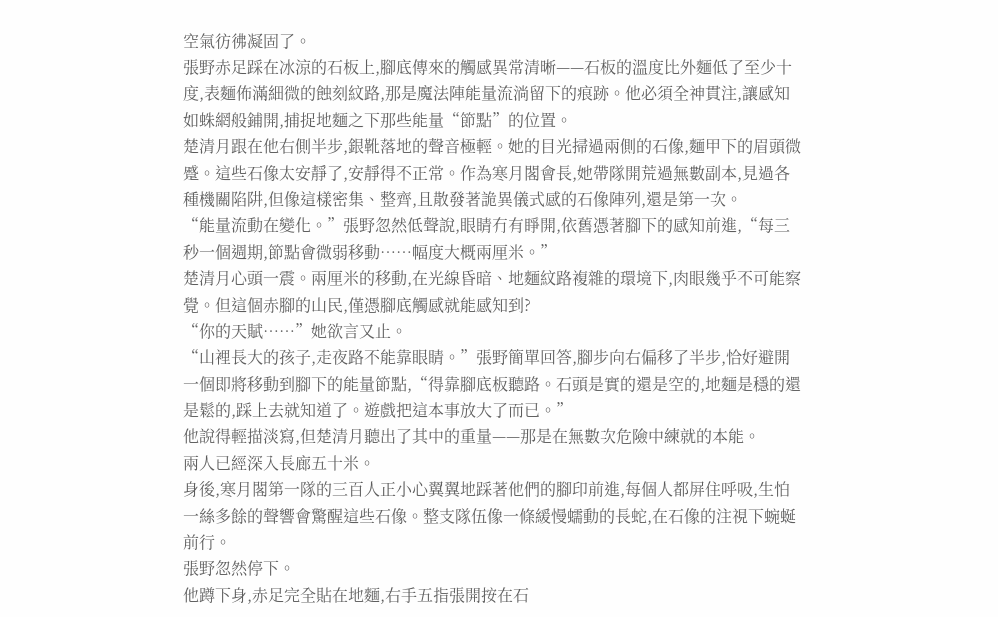空氣彷彿凝固了。
張野赤足踩在冰涼的石板上,腳底傳來的觸感異常清晰——石板的溫度比外麵低了至少十度,表麵佈滿細微的蝕刻紋路,那是魔法陣能量流淌留下的痕跡。他必須全神貫注,讓感知如蛛網般鋪開,捕捉地麵之下那些能量“節點”的位置。
楚清月跟在他右側半步,銀靴落地的聲音極輕。她的目光掃過兩側的石像,麵甲下的眉頭微蹙。這些石像太安靜了,安靜得不正常。作為寒月閣會長,她帶隊開荒過無數副本,見過各種機關陷阱,但像這樣密集、整齊,且散發著詭異儀式感的石像陣列,還是第一次。
“能量流動在變化。”張野忽然低聲說,眼睛冇有睜開,依舊憑著腳下的感知前進,“每三秒一個週期,節點會微弱移動……幅度大概兩厘米。”
楚清月心頭一震。兩厘米的移動,在光線昏暗、地麵紋路複雜的環境下,肉眼幾乎不可能察覺。但這個赤腳的山民,僅憑腳底觸感就能感知到?
“你的天賦……”她欲言又止。
“山裡長大的孩子,走夜路不能靠眼睛。”張野簡單回答,腳步向右偏移了半步,恰好避開一個即將移動到腳下的能量節點,“得靠腳底板聽路。石頭是實的還是空的,地麵是穩的還是鬆的,踩上去就知道了。遊戲把這本事放大了而已。”
他說得輕描淡寫,但楚清月聽出了其中的重量——那是在無數次危險中練就的本能。
兩人已經深入長廊五十米。
身後,寒月閣第一隊的三百人正小心翼翼地踩著他們的腳印前進,每個人都屏住呼吸,生怕一絲多餘的聲響會驚醒這些石像。整支隊伍像一條緩慢蠕動的長蛇,在石像的注視下蜿蜒前行。
張野忽然停下。
他蹲下身,赤足完全貼在地麵,右手五指張開按在石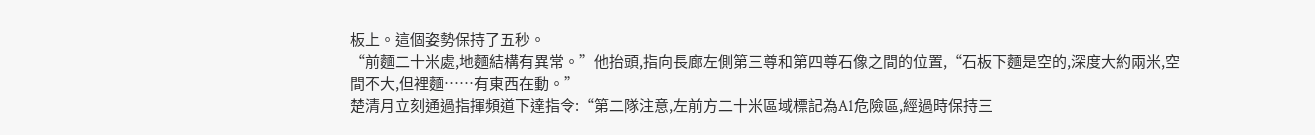板上。這個姿勢保持了五秒。
“前麵二十米處,地麵結構有異常。”他抬頭,指向長廊左側第三尊和第四尊石像之間的位置,“石板下麵是空的,深度大約兩米,空間不大,但裡麵……有東西在動。”
楚清月立刻通過指揮頻道下達指令:“第二隊注意,左前方二十米區域標記為A1危險區,經過時保持三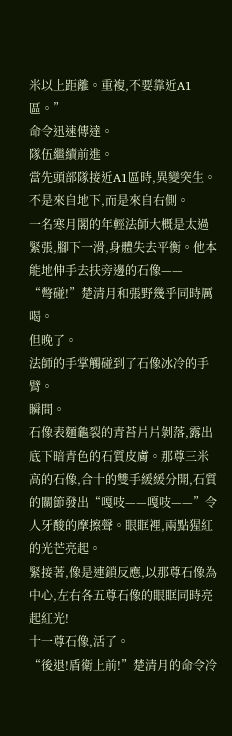米以上距離。重複,不要靠近A1區。”
命令迅速傳達。
隊伍繼續前進。
當先頭部隊接近A1區時,異變突生。
不是來自地下,而是來自右側。
一名寒月閣的年輕法師大概是太過緊張,腳下一滑,身體失去平衡。他本能地伸手去扶旁邊的石像——
“彆碰!”楚清月和張野幾乎同時厲喝。
但晚了。
法師的手掌觸碰到了石像冰冷的手臂。
瞬間。
石像表麵龜裂的青苔片片剝落,露出底下暗青色的石質皮膚。那尊三米高的石像,合十的雙手緩緩分開,石質的關節發出“嘎吱——嘎吱——”令人牙酸的摩擦聲。眼眶裡,兩點猩紅的光芒亮起。
緊接著,像是連鎖反應,以那尊石像為中心,左右各五尊石像的眼眶同時亮起紅光!
十一尊石像,活了。
“後退!盾衛上前!”楚清月的命令冷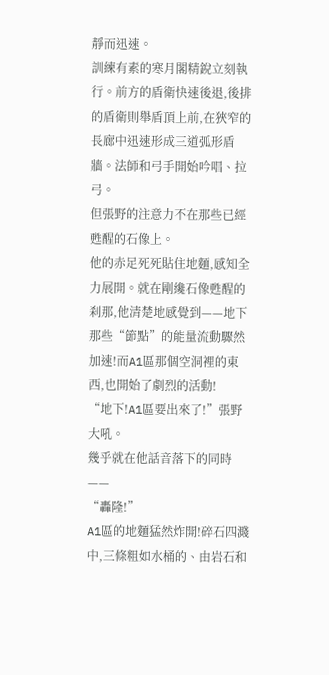靜而迅速。
訓練有素的寒月閣精銳立刻執行。前方的盾衛快速後退,後排的盾衛則舉盾頂上前,在狹窄的長廊中迅速形成三道弧形盾牆。法師和弓手開始吟唱、拉弓。
但張野的注意力不在那些已經甦醒的石像上。
他的赤足死死貼住地麵,感知全力展開。就在剛纔石像甦醒的刹那,他清楚地感覺到——地下那些“節點”的能量流動驟然加速!而A1區那個空洞裡的東西,也開始了劇烈的活動!
“地下!A1區要出來了!”張野大吼。
幾乎就在他話音落下的同時——
“轟隆!”
A1區的地麵猛然炸開!碎石四濺中,三條粗如水桶的、由岩石和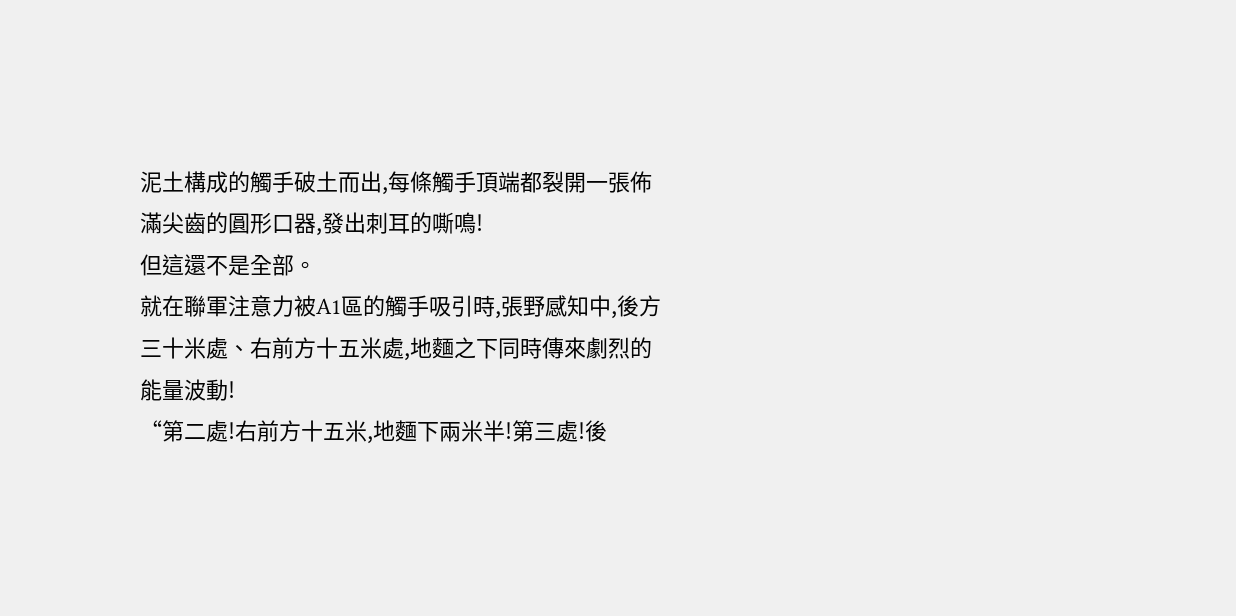泥土構成的觸手破土而出,每條觸手頂端都裂開一張佈滿尖齒的圓形口器,發出刺耳的嘶鳴!
但這還不是全部。
就在聯軍注意力被A1區的觸手吸引時,張野感知中,後方三十米處、右前方十五米處,地麵之下同時傳來劇烈的能量波動!
“第二處!右前方十五米,地麵下兩米半!第三處!後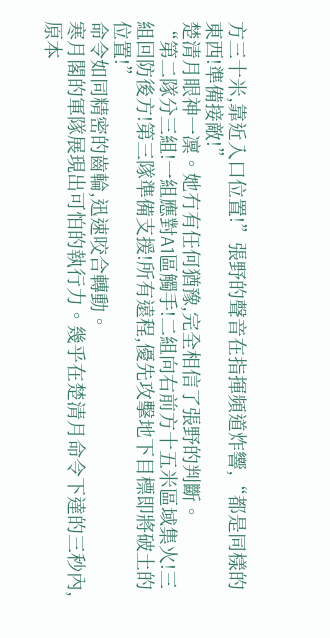方三十米,靠近入口位置!”張野的聲音在指揮頻道炸響,“都是同樣的東西!準備接敵!”
楚清月眼神一凜。她冇有任何猶豫,完全相信了張野的判斷。
“第二隊分三組!一組應對A1區觸手!二組向右前方十五米區域集火!三組回防後方!第三隊準備支援!所有遠程,優先攻擊地下目標即將破土的位置!”
命令如同精密的齒輪,迅速咬合轉動。
寒月閣的軍隊展現出可怕的執行力。幾乎在楚清月命令下達的三秒內,原本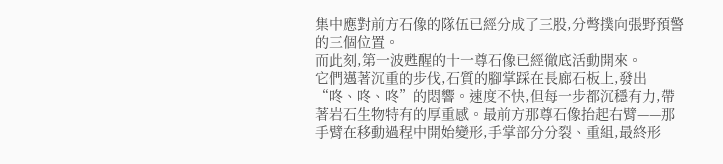集中應對前方石像的隊伍已經分成了三股,分彆撲向張野預警的三個位置。
而此刻,第一波甦醒的十一尊石像已經徹底活動開來。
它們邁著沉重的步伐,石質的腳掌踩在長廊石板上,發出“咚、咚、咚”的悶響。速度不快,但每一步都沉穩有力,帶著岩石生物特有的厚重感。最前方那尊石像抬起右臂——那手臂在移動過程中開始變形,手掌部分分裂、重組,最終形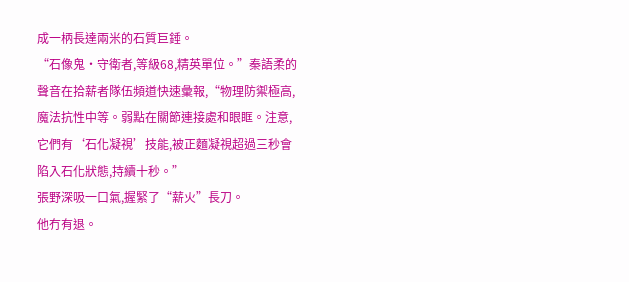成一柄長達兩米的石質巨錘。
“石像鬼·守衛者,等級68,精英單位。”秦語柔的聲音在拾薪者隊伍頻道快速彙報,“物理防禦極高,魔法抗性中等。弱點在關節連接處和眼眶。注意,它們有‘石化凝視’技能,被正麵凝視超過三秒會陷入石化狀態,持續十秒。”
張野深吸一口氣,握緊了“薪火”長刀。
他冇有退。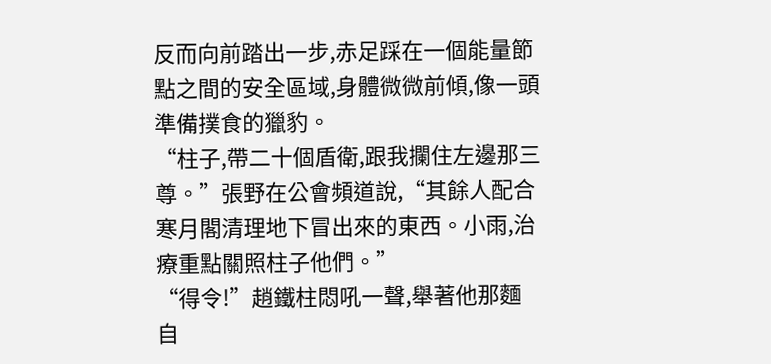反而向前踏出一步,赤足踩在一個能量節點之間的安全區域,身體微微前傾,像一頭準備撲食的獵豹。
“柱子,帶二十個盾衛,跟我攔住左邊那三尊。”張野在公會頻道說,“其餘人配合寒月閣清理地下冒出來的東西。小雨,治療重點關照柱子他們。”
“得令!”趙鐵柱悶吼一聲,舉著他那麵自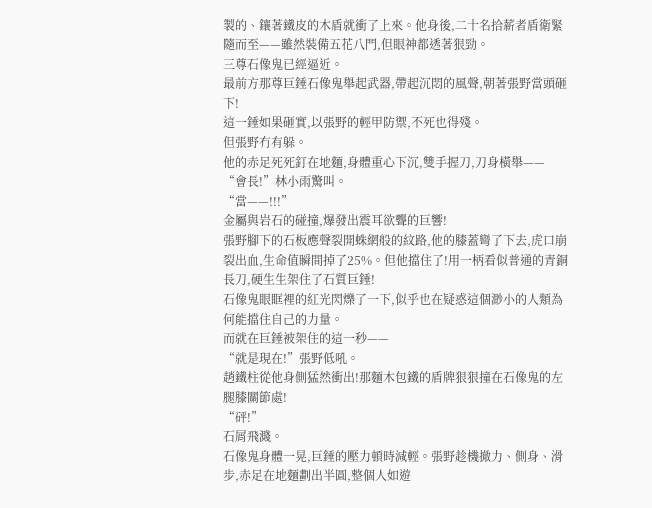製的、鑲著鐵皮的木盾就衝了上來。他身後,二十名拾薪者盾衛緊隨而至——雖然裝備五花八門,但眼神都透著狠勁。
三尊石像鬼已經逼近。
最前方那尊巨錘石像鬼舉起武器,帶起沉悶的風聲,朝著張野當頭砸下!
這一錘如果砸實,以張野的輕甲防禦,不死也得殘。
但張野冇有躲。
他的赤足死死釘在地麵,身體重心下沉,雙手握刀,刀身橫舉——
“會長!”林小雨驚叫。
“當——!!!”
金屬與岩石的碰撞,爆發出震耳欲聾的巨響!
張野腳下的石板應聲裂開蛛網般的紋路,他的膝蓋彎了下去,虎口崩裂出血,生命值瞬間掉了25%。但他擋住了!用一柄看似普通的青銅長刀,硬生生架住了石質巨錘!
石像鬼眼眶裡的紅光閃爍了一下,似乎也在疑惑這個渺小的人類為何能擋住自己的力量。
而就在巨錘被架住的這一秒——
“就是現在!”張野低吼。
趙鐵柱從他身側猛然衝出!那麵木包鐵的盾牌狠狠撞在石像鬼的左腿膝關節處!
“砰!”
石屑飛濺。
石像鬼身體一晃,巨錘的壓力頓時減輕。張野趁機撤力、側身、滑步,赤足在地麵劃出半圓,整個人如遊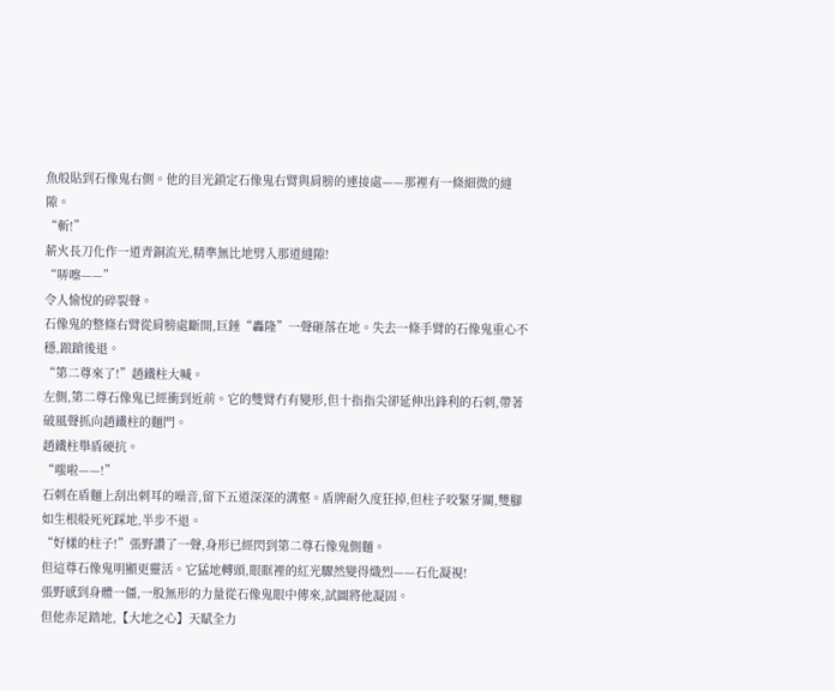魚般貼到石像鬼右側。他的目光鎖定石像鬼右臂與肩膀的連接處——那裡有一條細微的縫隙。
“斬!”
薪火長刀化作一道青銅流光,精準無比地劈入那道縫隙!
“哢嚓——”
令人愉悅的碎裂聲。
石像鬼的整條右臂從肩膀處斷開,巨錘“轟隆”一聲砸落在地。失去一條手臂的石像鬼重心不穩,踉蹌後退。
“第二尊來了!”趙鐵柱大喊。
左側,第二尊石像鬼已經衝到近前。它的雙臂冇有變形,但十指指尖卻延伸出鋒利的石刺,帶著破風聲抓向趙鐵柱的麵門。
趙鐵柱舉盾硬抗。
“嗤啦——!”
石刺在盾麵上刮出刺耳的噪音,留下五道深深的溝壑。盾牌耐久度狂掉,但柱子咬緊牙關,雙腳如生根般死死踩地,半步不退。
“好樣的柱子!”張野讚了一聲,身形已經閃到第二尊石像鬼側麵。
但這尊石像鬼明顯更靈活。它猛地轉頭,眼眶裡的紅光驟然變得熾烈——石化凝視!
張野感到身體一僵,一股無形的力量從石像鬼眼中傳來,試圖將他凝固。
但他赤足踏地,【大地之心】天賦全力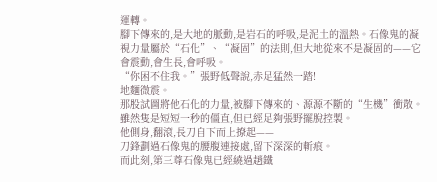運轉。
腳下傳來的,是大地的脈動,是岩石的呼吸,是泥土的溫熱。石像鬼的凝視力量屬於“石化”、“凝固”的法則,但大地從來不是凝固的——它會震動,會生長,會呼吸。
“你困不住我。”張野低聲說,赤足猛然一踏!
地麵微震。
那股試圖將他石化的力量,被腳下傳來的、源源不斷的“生機”衝散。雖然隻是短短一秒的僵直,但已經足夠張野擺脫控製。
他側身,翻滾,長刀自下而上撩起——
刀鋒劃過石像鬼的腰腹連接處,留下深深的斬痕。
而此刻,第三尊石像鬼已經繞過趙鐵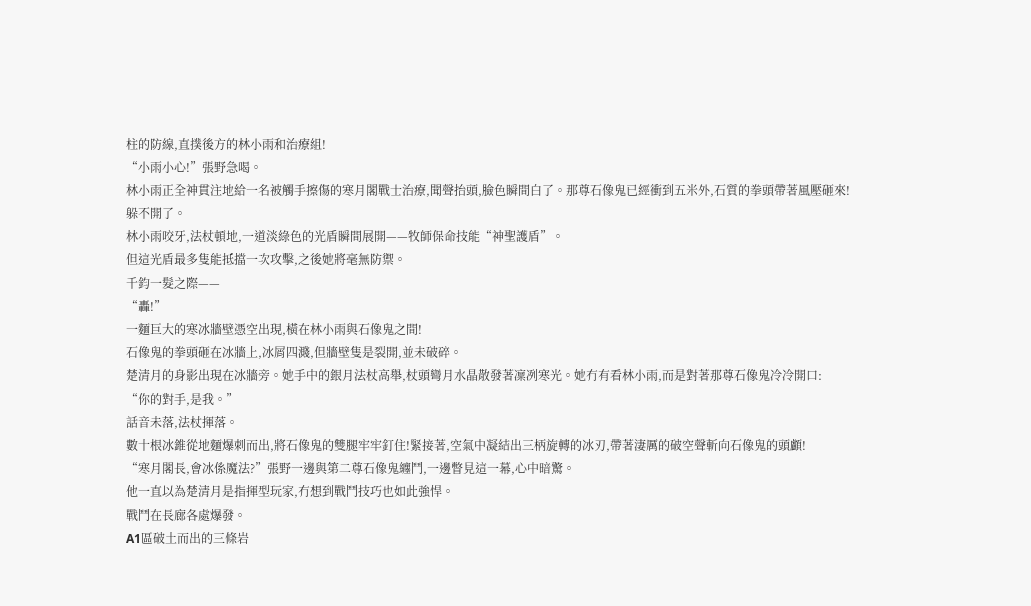柱的防線,直撲後方的林小雨和治療組!
“小雨小心!”張野急喝。
林小雨正全神貫注地給一名被觸手擦傷的寒月閣戰士治療,聞聲抬頭,臉色瞬間白了。那尊石像鬼已經衝到五米外,石質的拳頭帶著風壓砸來!
躲不開了。
林小雨咬牙,法杖頓地,一道淡綠色的光盾瞬間展開——牧師保命技能“神聖護盾”。
但這光盾最多隻能抵擋一次攻擊,之後她將毫無防禦。
千鈞一髮之際——
“轟!”
一麵巨大的寒冰牆壁憑空出現,橫在林小雨與石像鬼之間!
石像鬼的拳頭砸在冰牆上,冰屑四濺,但牆壁隻是裂開,並未破碎。
楚清月的身影出現在冰牆旁。她手中的銀月法杖高舉,杖頭彎月水晶散發著凜冽寒光。她冇有看林小雨,而是對著那尊石像鬼冷冷開口:
“你的對手,是我。”
話音未落,法杖揮落。
數十根冰錐從地麵爆刺而出,將石像鬼的雙腿牢牢釘住!緊接著,空氣中凝結出三柄旋轉的冰刃,帶著淒厲的破空聲斬向石像鬼的頭顱!
“寒月閣長,會冰係魔法?”張野一邊與第二尊石像鬼纏鬥,一邊瞥見這一幕,心中暗驚。
他一直以為楚清月是指揮型玩家,冇想到戰鬥技巧也如此強悍。
戰鬥在長廊各處爆發。
A1區破土而出的三條岩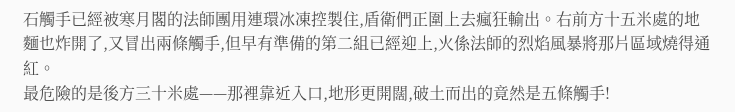石觸手已經被寒月閣的法師團用連環冰凍控製住,盾衛們正圍上去瘋狂輸出。右前方十五米處的地麵也炸開了,又冒出兩條觸手,但早有準備的第二組已經迎上,火係法師的烈焰風暴將那片區域燒得通紅。
最危險的是後方三十米處——那裡靠近入口,地形更開闊,破土而出的竟然是五條觸手!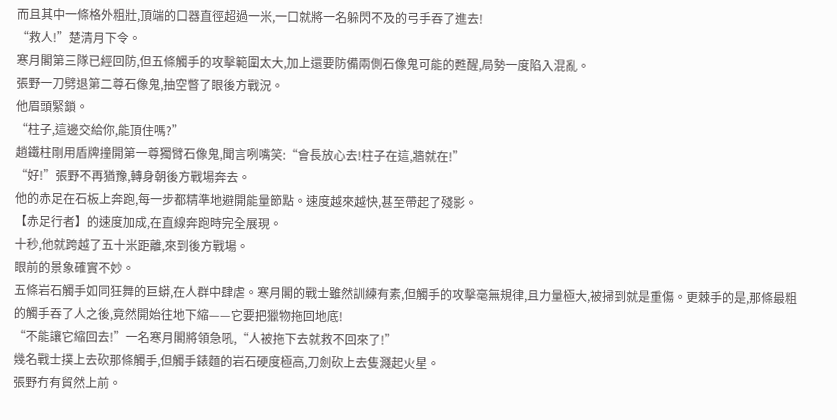而且其中一條格外粗壯,頂端的口器直徑超過一米,一口就將一名躲閃不及的弓手吞了進去!
“救人!”楚清月下令。
寒月閣第三隊已經回防,但五條觸手的攻擊範圍太大,加上還要防備兩側石像鬼可能的甦醒,局勢一度陷入混亂。
張野一刀劈退第二尊石像鬼,抽空瞥了眼後方戰況。
他眉頭緊鎖。
“柱子,這邊交給你,能頂住嗎?”
趙鐵柱剛用盾牌撞開第一尊獨臂石像鬼,聞言咧嘴笑:“會長放心去!柱子在這,牆就在!”
“好!”張野不再猶豫,轉身朝後方戰場奔去。
他的赤足在石板上奔跑,每一步都精準地避開能量節點。速度越來越快,甚至帶起了殘影。
【赤足行者】的速度加成,在直線奔跑時完全展現。
十秒,他就跨越了五十米距離,來到後方戰場。
眼前的景象確實不妙。
五條岩石觸手如同狂舞的巨蟒,在人群中肆虐。寒月閣的戰士雖然訓練有素,但觸手的攻擊毫無規律,且力量極大,被掃到就是重傷。更棘手的是,那條最粗的觸手吞了人之後,竟然開始往地下縮——它要把獵物拖回地底!
“不能讓它縮回去!”一名寒月閣將領急吼,“人被拖下去就救不回來了!”
幾名戰士撲上去砍那條觸手,但觸手錶麵的岩石硬度極高,刀劍砍上去隻濺起火星。
張野冇有貿然上前。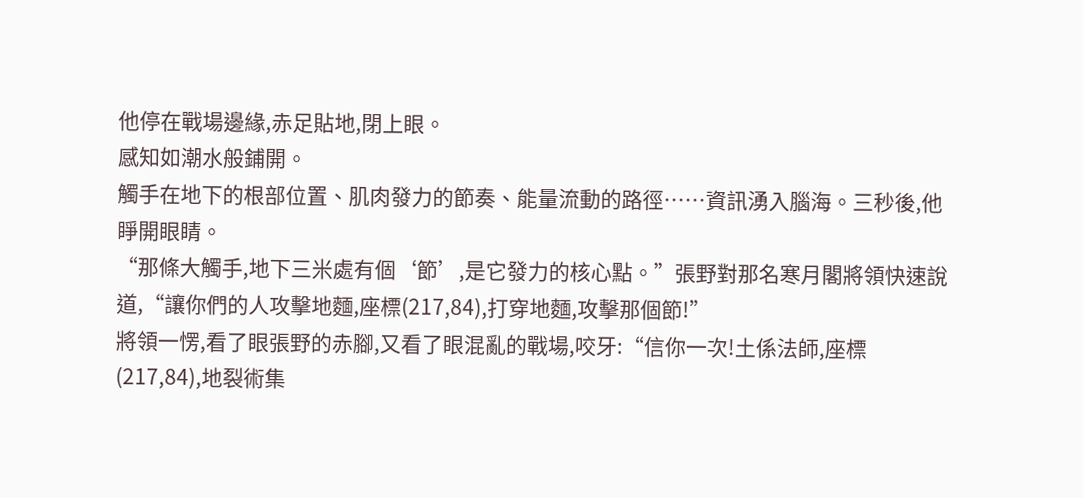他停在戰場邊緣,赤足貼地,閉上眼。
感知如潮水般鋪開。
觸手在地下的根部位置、肌肉發力的節奏、能量流動的路徑……資訊湧入腦海。三秒後,他睜開眼睛。
“那條大觸手,地下三米處有個‘節’,是它發力的核心點。”張野對那名寒月閣將領快速說道,“讓你們的人攻擊地麵,座標(217,84),打穿地麵,攻擊那個節!”
將領一愣,看了眼張野的赤腳,又看了眼混亂的戰場,咬牙:“信你一次!土係法師,座標(217,84),地裂術集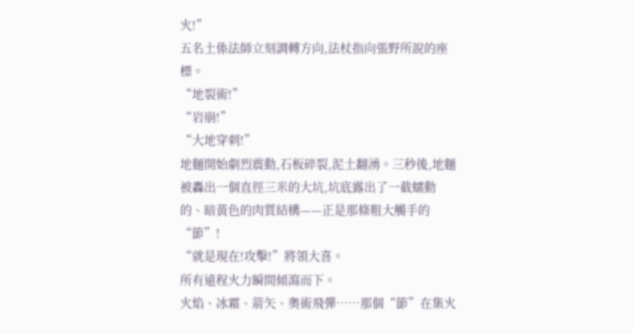火!”
五名土係法師立刻調轉方向,法杖指向張野所說的座標。
“地裂術!”
“岩崩!”
“大地穿刺!”
地麵開始劇烈震動,石板碎裂,泥土翻湧。三秒後,地麵被轟出一個直徑三米的大坑,坑底露出了一截蠕動的、暗黃色的肉質結構——正是那條粗大觸手的“節”!
“就是現在!攻擊!”將領大喜。
所有遠程火力瞬間傾瀉而下。
火焰、冰霜、箭矢、奧術飛彈……那個“節”在集火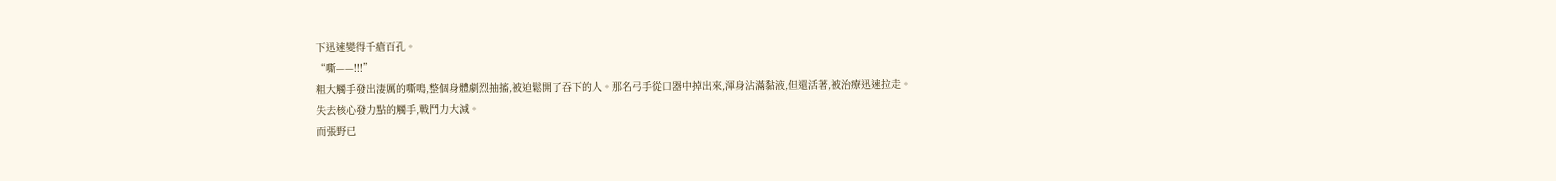下迅速變得千瘡百孔。
“嘶——!!!”
粗大觸手發出淒厲的嘶鳴,整個身體劇烈抽搐,被迫鬆開了吞下的人。那名弓手從口器中掉出來,渾身沾滿黏液,但還活著,被治療迅速拉走。
失去核心發力點的觸手,戰鬥力大減。
而張野已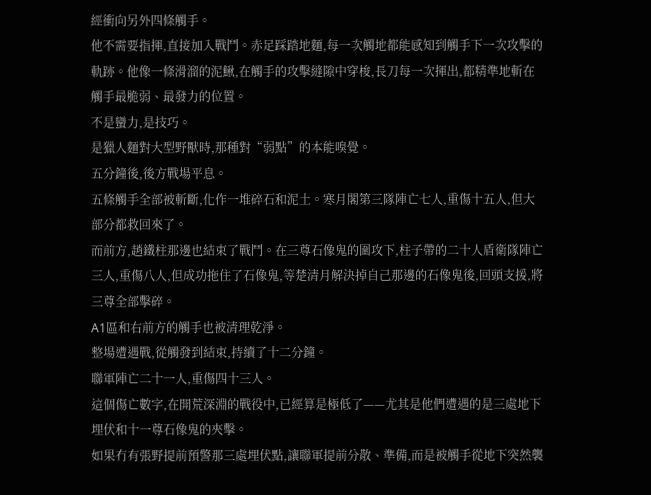經衝向另外四條觸手。
他不需要指揮,直接加入戰鬥。赤足踩踏地麵,每一次觸地都能感知到觸手下一次攻擊的軌跡。他像一條滑溜的泥鰍,在觸手的攻擊縫隙中穿梭,長刀每一次揮出,都精準地斬在觸手最脆弱、最發力的位置。
不是蠻力,是技巧。
是獵人麵對大型野獸時,那種對“弱點”的本能嗅覺。
五分鐘後,後方戰場平息。
五條觸手全部被斬斷,化作一堆碎石和泥土。寒月閣第三隊陣亡七人,重傷十五人,但大部分都救回來了。
而前方,趙鐵柱那邊也結束了戰鬥。在三尊石像鬼的圍攻下,柱子帶的二十人盾衛隊陣亡三人,重傷八人,但成功拖住了石像鬼,等楚清月解決掉自己那邊的石像鬼後,回頭支援,將三尊全部擊碎。
A1區和右前方的觸手也被清理乾淨。
整場遭遇戰,從觸發到結束,持續了十二分鐘。
聯軍陣亡二十一人,重傷四十三人。
這個傷亡數字,在開荒深淵的戰役中,已經算是極低了——尤其是他們遭遇的是三處地下埋伏和十一尊石像鬼的夾擊。
如果冇有張野提前預警那三處埋伏點,讓聯軍提前分散、準備,而是被觸手從地下突然襲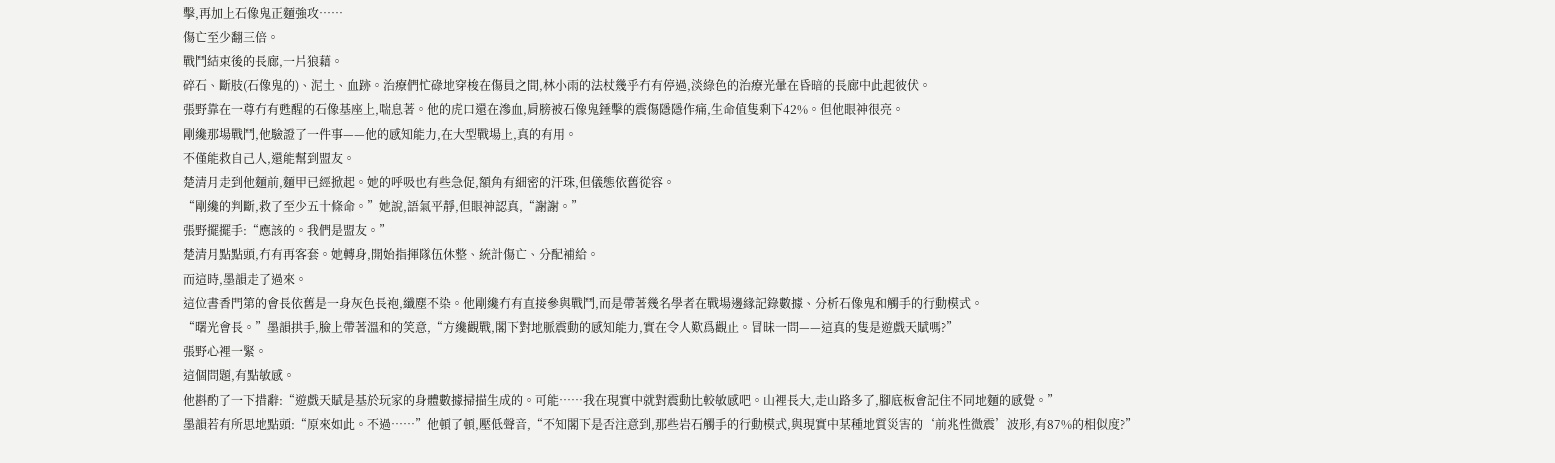擊,再加上石像鬼正麵強攻……
傷亡至少翻三倍。
戰鬥結束後的長廊,一片狼藉。
碎石、斷肢(石像鬼的)、泥土、血跡。治療們忙碌地穿梭在傷員之間,林小雨的法杖幾乎冇有停過,淡綠色的治療光暈在昏暗的長廊中此起彼伏。
張野靠在一尊冇有甦醒的石像基座上,喘息著。他的虎口還在滲血,肩膀被石像鬼錘擊的震傷隱隱作痛,生命值隻剩下42%。但他眼神很亮。
剛纔那場戰鬥,他驗證了一件事——他的感知能力,在大型戰場上,真的有用。
不僅能救自己人,還能幫到盟友。
楚清月走到他麵前,麵甲已經掀起。她的呼吸也有些急促,額角有細密的汗珠,但儀態依舊從容。
“剛纔的判斷,救了至少五十條命。”她說,語氣平靜,但眼神認真,“謝謝。”
張野擺擺手:“應該的。我們是盟友。”
楚清月點點頭,冇有再客套。她轉身,開始指揮隊伍休整、統計傷亡、分配補給。
而這時,墨韻走了過來。
這位書香門第的會長依舊是一身灰色長袍,纖塵不染。他剛纔冇有直接參與戰鬥,而是帶著幾名學者在戰場邊緣記錄數據、分析石像鬼和觸手的行動模式。
“曙光會長。”墨韻拱手,臉上帶著溫和的笑意,“方纔觀戰,閣下對地脈震動的感知能力,實在令人歎爲觀止。冒昧一問——這真的隻是遊戲天賦嗎?”
張野心裡一緊。
這個問題,有點敏感。
他斟酌了一下措辭:“遊戲天賦是基於玩家的身體數據掃描生成的。可能……我在現實中就對震動比較敏感吧。山裡長大,走山路多了,腳底板會記住不同地麵的感覺。”
墨韻若有所思地點頭:“原來如此。不過……”他頓了頓,壓低聲音,“不知閣下是否注意到,那些岩石觸手的行動模式,與現實中某種地質災害的‘前兆性微震’波形,有87%的相似度?”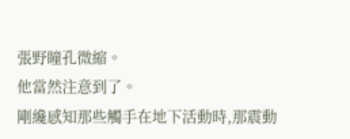張野瞳孔微縮。
他當然注意到了。
剛纔感知那些觸手在地下活動時,那震動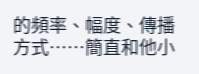的頻率、幅度、傳播方式……簡直和他小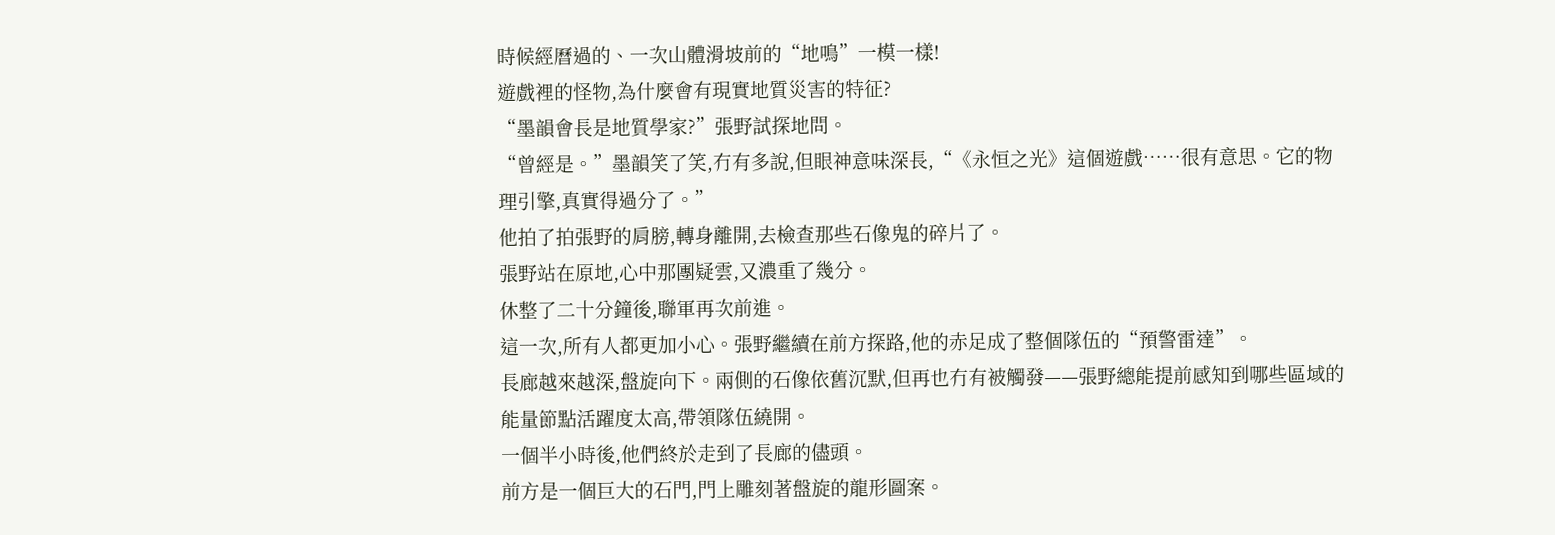時候經曆過的、一次山體滑坡前的“地鳴”一模一樣!
遊戲裡的怪物,為什麼會有現實地質災害的特征?
“墨韻會長是地質學家?”張野試探地問。
“曾經是。”墨韻笑了笑,冇有多說,但眼神意味深長,“《永恒之光》這個遊戲……很有意思。它的物理引擎,真實得過分了。”
他拍了拍張野的肩膀,轉身離開,去檢查那些石像鬼的碎片了。
張野站在原地,心中那團疑雲,又濃重了幾分。
休整了二十分鐘後,聯軍再次前進。
這一次,所有人都更加小心。張野繼續在前方探路,他的赤足成了整個隊伍的“預警雷達”。
長廊越來越深,盤旋向下。兩側的石像依舊沉默,但再也冇有被觸發——張野總能提前感知到哪些區域的能量節點活躍度太高,帶領隊伍繞開。
一個半小時後,他們終於走到了長廊的儘頭。
前方是一個巨大的石門,門上雕刻著盤旋的龍形圖案。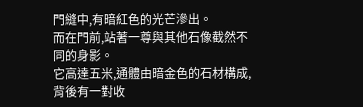門縫中,有暗紅色的光芒滲出。
而在門前,站著一尊與其他石像截然不同的身影。
它高達五米,通體由暗金色的石材構成,背後有一對收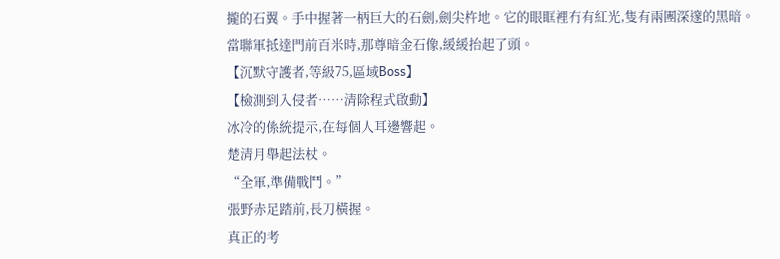攏的石翼。手中握著一柄巨大的石劍,劍尖杵地。它的眼眶裡冇有紅光,隻有兩團深邃的黑暗。
當聯軍抵達門前百米時,那尊暗金石像,緩緩抬起了頭。
【沉默守護者,等級75,區域Boss】
【檢測到入侵者……清除程式啟動】
冰冷的係統提示,在每個人耳邊響起。
楚清月舉起法杖。
“全軍,準備戰鬥。”
張野赤足踏前,長刀橫握。
真正的考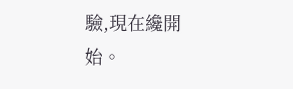驗,現在纔開始。